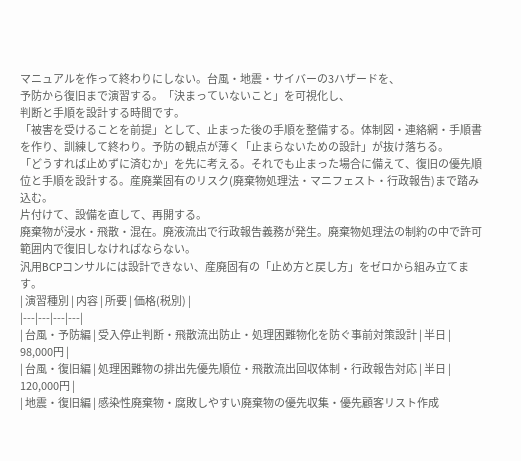マニュアルを作って終わりにしない。台風・地震・サイバーの3ハザードを、
予防から復旧まで演習する。「決まっていないこと」を可視化し、
判断と手順を設計する時間です。
「被害を受けることを前提」として、止まった後の手順を整備する。体制図・連絡網・手順書を作り、訓練して終わり。予防の観点が薄く「止まらないための設計」が抜け落ちる。
「どうすれば止めずに済むか」を先に考える。それでも止まった場合に備えて、復旧の優先順位と手順を設計する。産廃業固有のリスク(廃棄物処理法・マニフェスト・行政報告)まで踏み込む。
片付けて、設備を直して、再開する。
廃棄物が浸水・飛散・混在。廃液流出で行政報告義務が発生。廃棄物処理法の制約の中で許可範囲内で復旧しなければならない。
汎用BCPコンサルには設計できない、産廃固有の「止め方と戻し方」をゼロから組み立てます。
| 演習種別 | 内容 | 所要 | 価格(税別) |
|---|---|---|---|
| 台風・予防編 | 受入停止判断・飛散流出防止・処理困難物化を防ぐ事前対策設計 | 半日 | 98,000円 |
| 台風・復旧編 | 処理困難物の排出先優先順位・飛散流出回収体制・行政報告対応 | 半日 | 120,000円 |
| 地震・復旧編 | 感染性廃棄物・腐敗しやすい廃棄物の優先収集・優先顧客リスト作成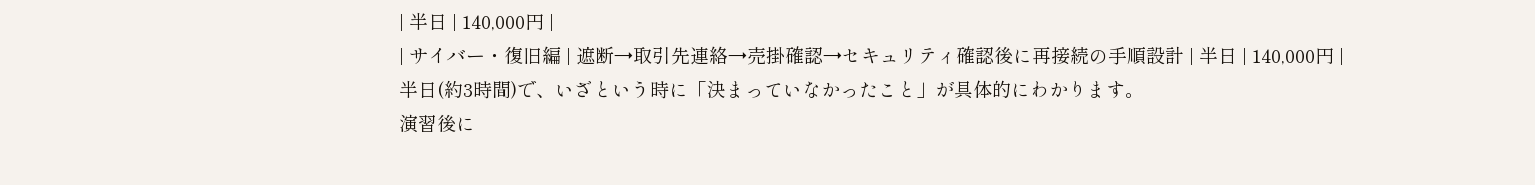| 半日 | 140,000円 |
| サイバー・復旧編 | 遮断→取引先連絡→売掛確認→セキュリティ確認後に再接続の手順設計 | 半日 | 140,000円 |
半日(約3時間)で、いざという時に「決まっていなかったこと」が具体的にわかります。
演習後に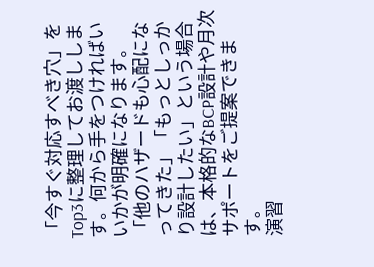「今すぐ対応すべき穴」をTop3に整理してお渡しします。何から手をつければいいかが明確になります。
「他のハザードも心配になってきた」「もっとしっかり設計したい」という場合は、本格的なBCP設計や月次サポートをご提案できます。
演習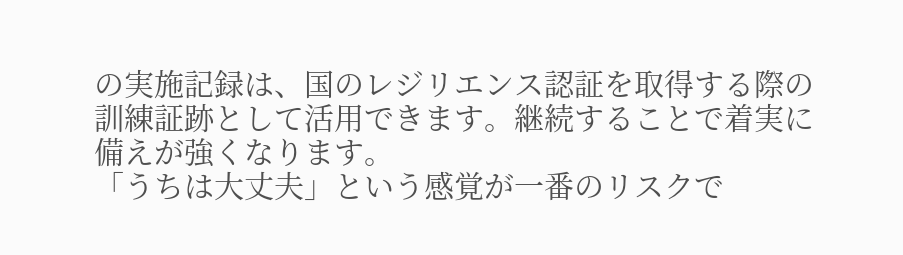の実施記録は、国のレジリエンス認証を取得する際の訓練証跡として活用できます。継続することで着実に備えが強くなります。
「うちは大丈夫」という感覚が一番のリスクで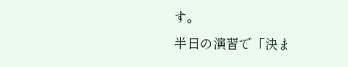す。
半日の演習で「決ま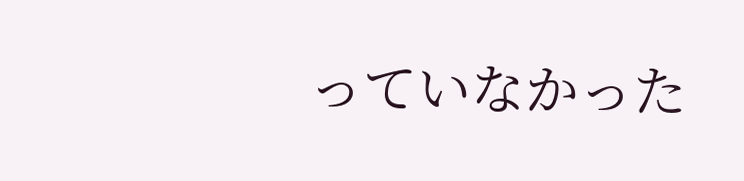っていなかった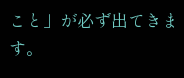こと」が必ず出てきます。